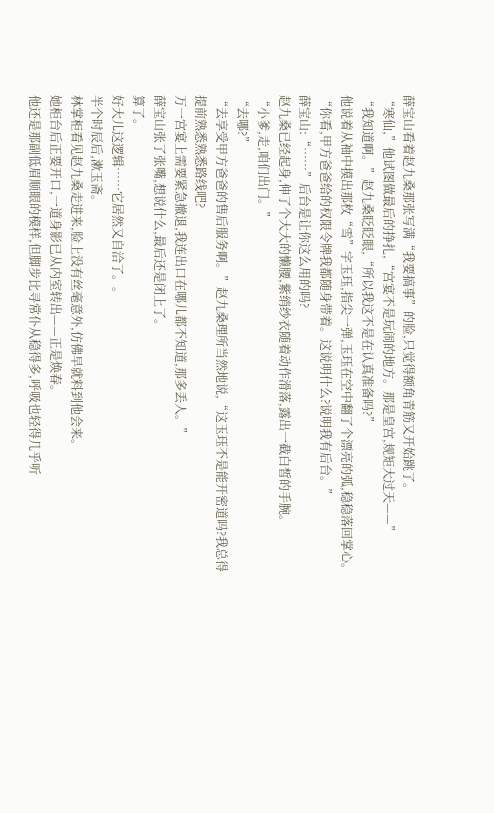薛宝山看着赵九桑那张写满“我要搞事”的脸,只觉得额角青筋又开始跳了。
“寒仙,”他试图做最后的挣扎,“宫宴不是玩闹的地方。那是皇宫,规矩大过天——”
“我知道啊。”赵九桑眨眨眼,“所以我这不是在认真准备吗?”
他说着从袖中摸出那枚“雪”字玉珏,指尖一弹,玉珏在空中翻了个漂亮的弧,稳稳落回掌心。
“你看,甲方爸爸给的权限令牌我都随身带着。这说明什么?说明我有后台。”
薛宝山:“……”后台是让你这么用的吗?
赵九桑已经起身,伸了个大大的懒腰,紫绡纱衣随着动作滑落,露出一截白皙的手腕。
“小爹,走,咱们出门。”
“去哪?”
“去享受甲方爸爸的售后服务啊。”赵九桑理所当然地说,“这玉珏不是能开密道吗?我总得提前熟悉熟悉路线吧?
万一宫宴上需要紧急撤退,我连出口在哪儿都不知道,那多丢人。”
薛宝山张了张嘴,想说什么,最后还是闭上了。
算了。
好大儿这逻辑……它居然又自洽了。。
半个时辰后,漱玉斋。
林掌柜看见赵九桑走进来,脸上没有丝毫意外,仿佛早就料到他会来。
她柜台后正要开口,一道身影已从内室转出——正是焕春。
他还是那副低眉顺眼的模样,但脚步比寻常仆从稳得多,呼吸也轻得几乎听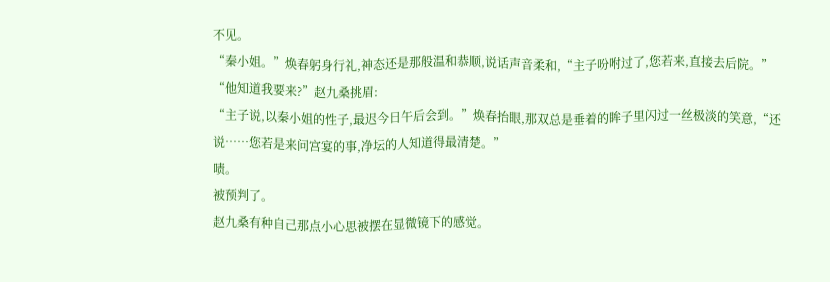不见。
“秦小姐。”焕春躬身行礼,神态还是那般温和恭顺,说话声音柔和,“主子吩咐过了,您若来,直接去后院。”
“他知道我要来?”赵九桑挑眉:
“主子说,以秦小姐的性子,最迟今日午后会到。”焕春抬眼,那双总是垂着的眸子里闪过一丝极淡的笑意,“还说……您若是来问宫宴的事,净坛的人知道得最清楚。”
啧。
被预判了。
赵九桑有种自己那点小心思被摆在显微镜下的感觉。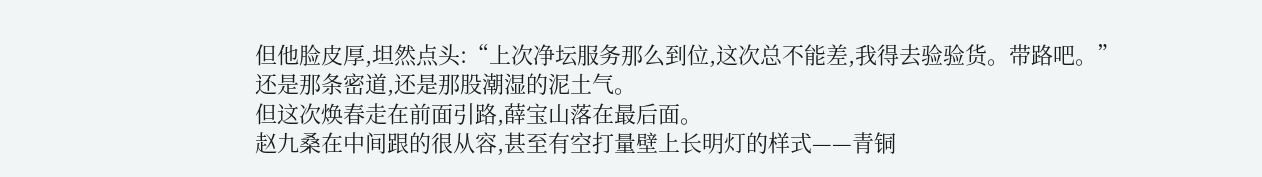但他脸皮厚,坦然点头:“上次净坛服务那么到位,这次总不能差,我得去验验货。带路吧。”
还是那条密道,还是那股潮湿的泥土气。
但这次焕春走在前面引路,薛宝山落在最后面。
赵九桑在中间跟的很从容,甚至有空打量壁上长明灯的样式——青铜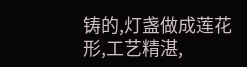铸的,灯盏做成莲花形,工艺精湛,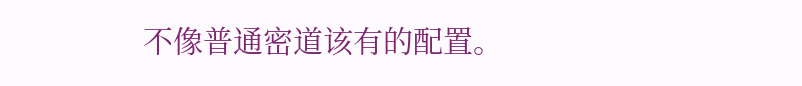不像普通密道该有的配置。